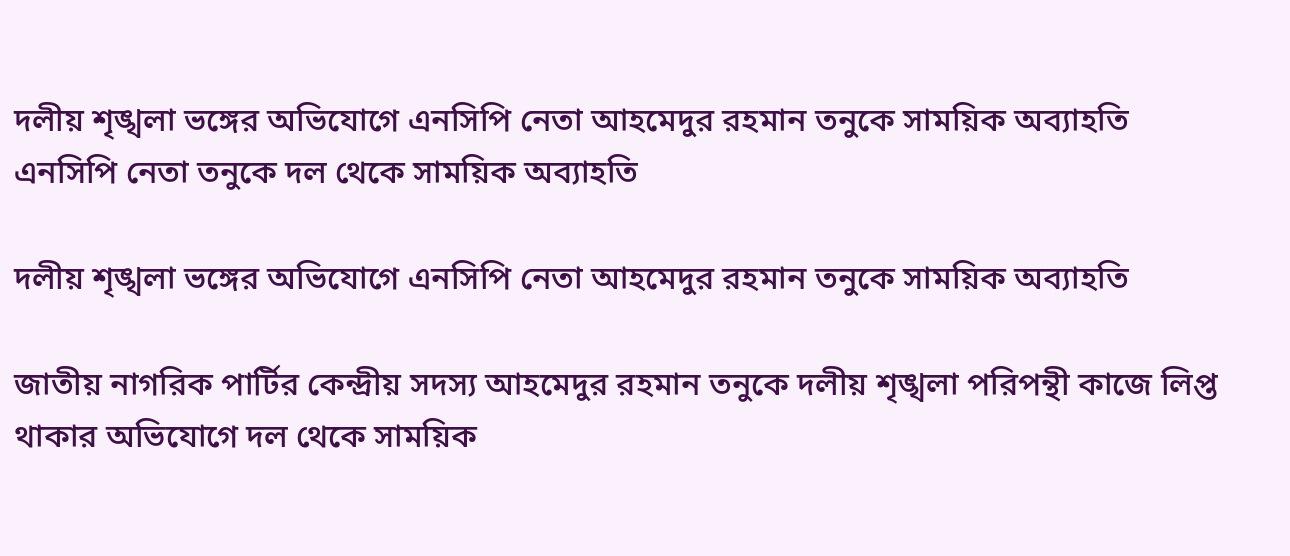দলীয় শৃঙ্খলা ভঙ্গের অভিযোগে এনসিপি নেতা আহমেদুর রহমান তনুকে সাময়িক অব্যাহতি
এনসিপি নেতা তনুকে দল থেকে সাময়িক অব্যাহতি

দলীয় শৃঙ্খলা ভঙ্গের অভিযোগে এনসিপি নেতা আহমেদুর রহমান তনুকে সাময়িক অব্যাহতি

জাতীয় নাগরিক পার্টির কেন্দ্রীয় সদস্য আহমেদুর রহমান তনুকে দলীয় শৃঙ্খলা পরিপন্থী কাজে লিপ্ত থাকার অভিযোগে দল থেকে সাময়িক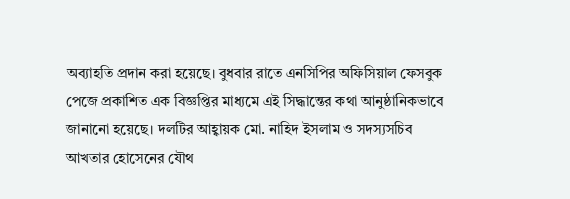অব্যাহতি প্রদান করা হয়েছে। বুধবার রাতে এনসিপির অফিসিয়াল ফেসবুক পেজে প্রকাশিত এক বিজ্ঞপ্তির মাধ্যমে এই সিদ্ধান্তের কথা আনুষ্ঠানিকভাবে জানানো হয়েছে। দলটির আহ্বায়ক মো. নাহিদ ইসলাম ও সদস্যসচিব আখতার হোসেনের যৌথ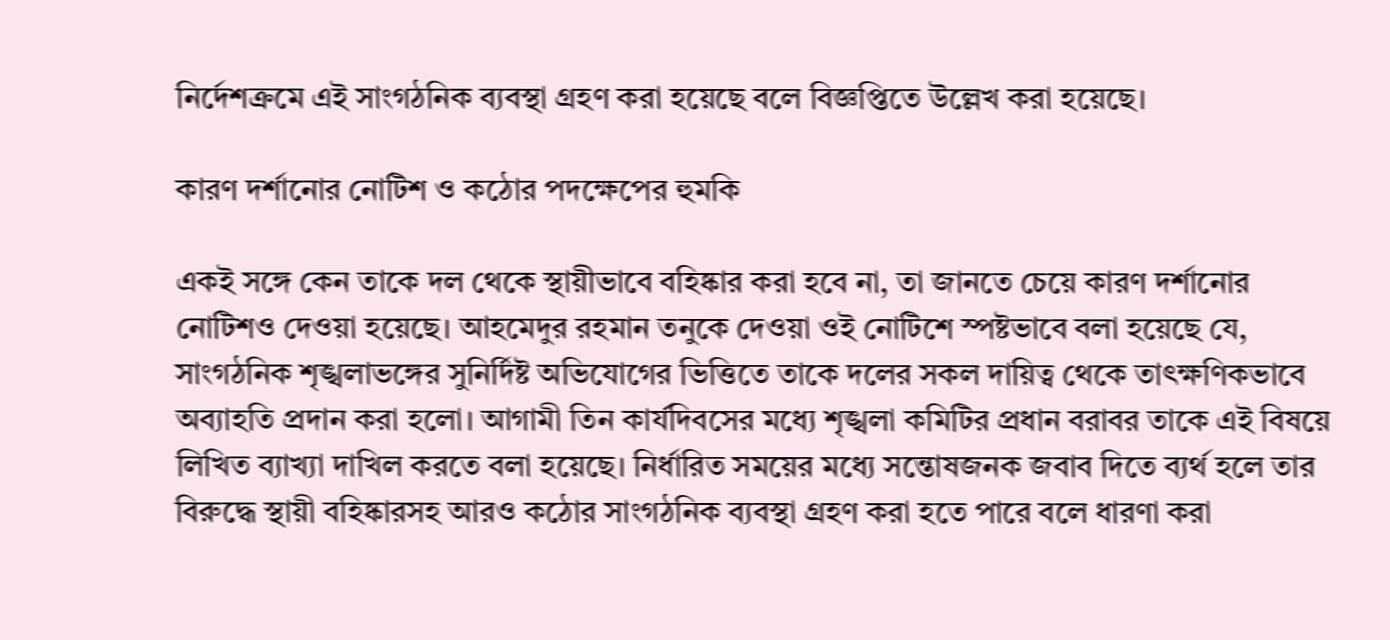নির্দেশক্রমে এই সাংগঠনিক ব্যবস্থা গ্রহণ করা হয়েছে বলে বিজ্ঞপ্তিতে উল্লেখ করা হয়েছে।

কারণ দর্শানোর নোটিশ ও কঠোর পদক্ষেপের হুমকি

একই সঙ্গে কেন তাকে দল থেকে স্থায়ীভাবে বহিষ্কার করা হবে না, তা জানতে চেয়ে কারণ দর্শানোর নোটিশও দেওয়া হয়েছে। আহমেদুর রহমান তনুকে দেওয়া ওই নোটিশে স্পষ্টভাবে বলা হয়েছে যে, সাংগঠনিক শৃঙ্খলাভঙ্গের সুনির্দিষ্ট অভিযোগের ভিত্তিতে তাকে দলের সকল দায়িত্ব থেকে তাৎক্ষণিকভাবে অব্যাহতি প্রদান করা হলো। আগামী তিন কার্যদিবসের মধ্যে শৃঙ্খলা কমিটির প্রধান বরাবর তাকে এই বিষয়ে লিখিত ব্যাখ্যা দাখিল করতে বলা হয়েছে। নির্ধারিত সময়ের মধ্যে সন্তোষজনক জবাব দিতে ব্যর্থ হলে তার বিরুদ্ধে স্থায়ী বহিষ্কারসহ আরও কঠোর সাংগঠনিক ব্যবস্থা গ্রহণ করা হতে পারে বলে ধারণা করা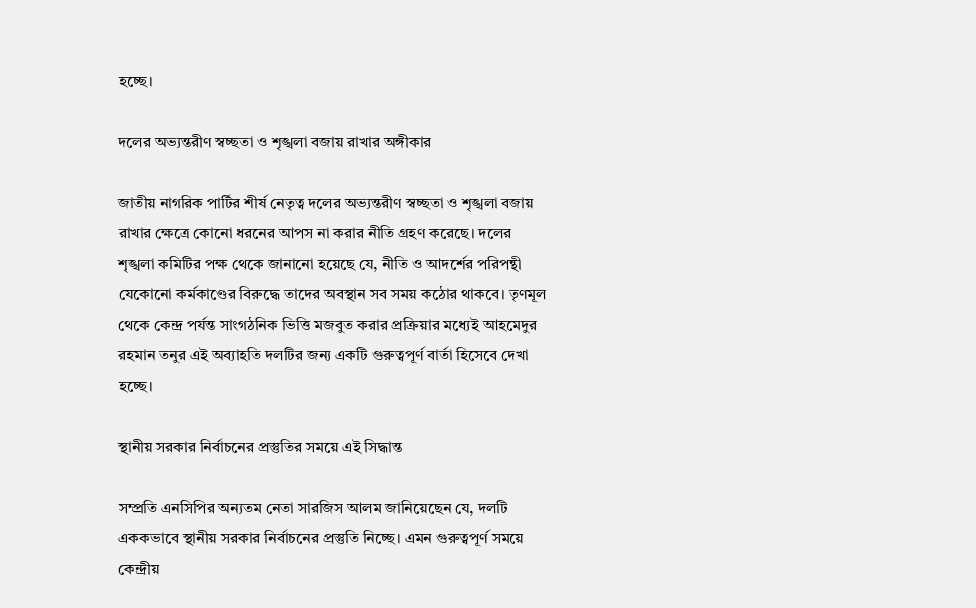হচ্ছে।

দলের অভ্যন্তরীণ স্বচ্ছতা ও শৃঙ্খলা বজায় রাখার অঙ্গীকার

জাতীয় নাগরিক পার্টির শীর্ষ নেতৃত্ব দলের অভ্যন্তরীণ স্বচ্ছতা ও শৃঙ্খলা বজায় রাখার ক্ষেত্রে কোনো ধরনের আপস না করার নীতি গ্রহণ করেছে। দলের শৃঙ্খলা কমিটির পক্ষ থেকে জানানো হয়েছে যে, নীতি ও আদর্শের পরিপন্থী যেকোনো কর্মকাণ্ডের বিরুদ্ধে তাদের অবস্থান সব সময় কঠোর থাকবে। তৃণমূল থেকে কেন্দ্র পর্যন্ত সাংগঠনিক ভিত্তি মজবুত করার প্রক্রিয়ার মধ্যেই আহমেদুর রহমান তনুর এই অব্যাহতি দলটির জন্য একটি গুরুত্বপূর্ণ বার্তা হিসেবে দেখা হচ্ছে।

স্থানীয় সরকার নির্বাচনের প্রস্তুতির সময়ে এই সিদ্ধান্ত

সম্প্রতি এনসিপির অন্যতম নেতা সারজিস আলম জানিয়েছেন যে, দলটি এককভাবে স্থানীয় সরকার নির্বাচনের প্রস্তুতি নিচ্ছে। এমন গুরুত্বপূর্ণ সময়ে কেন্দ্রীয়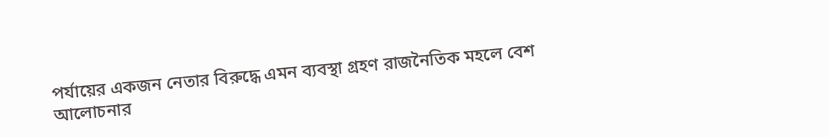পর্যায়ের একজন নেতার বিরুদ্ধে এমন ব্যবস্থা গ্রহণ রাজনৈতিক মহলে বেশ আলোচনার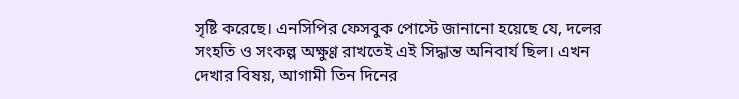সৃষ্টি করেছে। এনসিপির ফেসবুক পোস্টে জানানো হয়েছে যে, দলের সংহতি ও সংকল্প অক্ষুণ্ণ রাখতেই এই সিদ্ধান্ত অনিবার্য ছিল। এখন দেখার বিষয়, আগামী তিন দিনের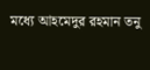মধ্যে আহমেদুর রহমান তনু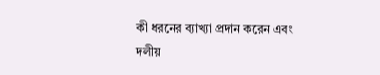কী ধরনের ব্যাখ্যা প্রদান করেন এবং দলীয়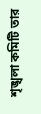শৃঙ্খলা কমিটি তার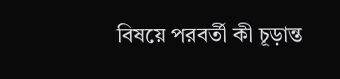বিষয়ে পরবর্তী কী চূড়ান্ত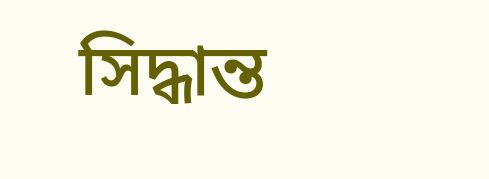সিদ্ধান্ত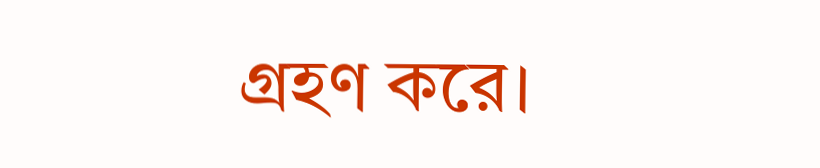গ্রহণ করে।